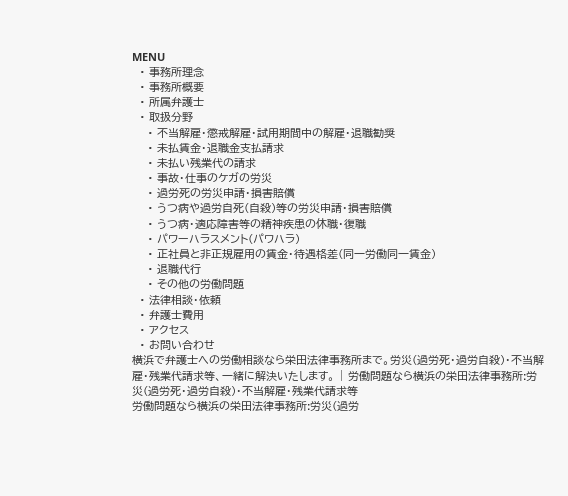MENU
  • 事務所理念
  • 事務所概要
  • 所属弁護士
  • 取扱分野
    • 不当解雇・懲戒解雇・試用期間中の解雇・退職勧奨
    • 未払賃金・退職金支払請求
    • 未払い残業代の請求
    • 事故・仕事のケガの労災
    • 過労死の労災申請・損害賠償
    • うつ病や過労自死(自殺)等の労災申請・損害賠償
    • うつ病・適応障害等の精神疾患の休職・復職
    • パワーハラスメント(パワハラ)
    • 正社員と非正規雇用の賃金・待遇格差(同一労働同一賃金)
    • 退職代行
    • その他の労働問題
  • 法律相談・依頼
  • 弁護士費用
  • アクセス
  • お問い合わせ
横浜で弁護士への労働相談なら栄田法律事務所まで。労災(過労死・過労自殺)・不当解雇・残業代請求等、一緒に解決いたします。 | 労働問題なら横浜の栄田法律事務所:労災(過労死・過労自殺)・不当解雇・残業代請求等
労働問題なら横浜の栄田法律事務所:労災(過労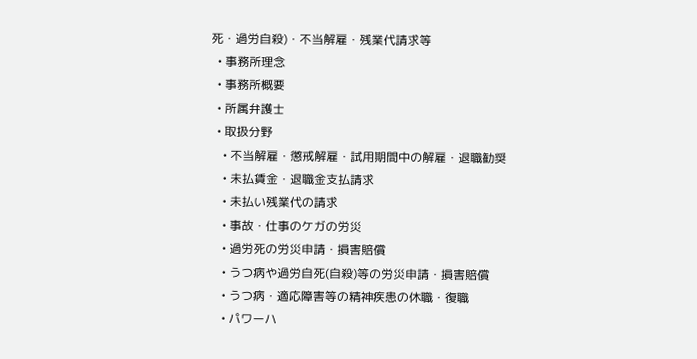死・過労自殺)・不当解雇・残業代請求等
  • 事務所理念
  • 事務所概要
  • 所属弁護士
  • 取扱分野
    • 不当解雇・懲戒解雇・試用期間中の解雇・退職勧奨
    • 未払賃金・退職金支払請求
    • 未払い残業代の請求
    • 事故・仕事のケガの労災
    • 過労死の労災申請・損害賠償
    • うつ病や過労自死(自殺)等の労災申請・損害賠償
    • うつ病・適応障害等の精神疾患の休職・復職
    • パワーハ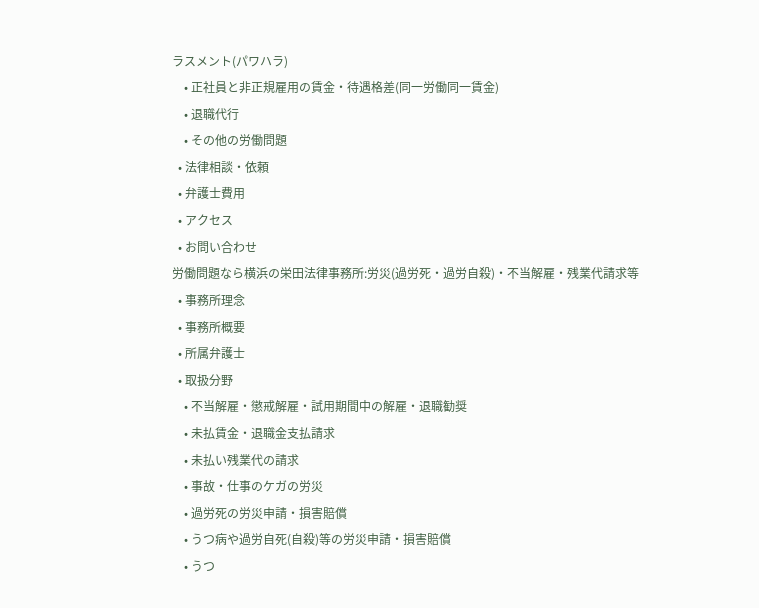ラスメント(パワハラ)
    • 正社員と非正規雇用の賃金・待遇格差(同一労働同一賃金)
    • 退職代行
    • その他の労働問題
  • 法律相談・依頼
  • 弁護士費用
  • アクセス
  • お問い合わせ
労働問題なら横浜の栄田法律事務所:労災(過労死・過労自殺)・不当解雇・残業代請求等
  • 事務所理念
  • 事務所概要
  • 所属弁護士
  • 取扱分野
    • 不当解雇・懲戒解雇・試用期間中の解雇・退職勧奨
    • 未払賃金・退職金支払請求
    • 未払い残業代の請求
    • 事故・仕事のケガの労災
    • 過労死の労災申請・損害賠償
    • うつ病や過労自死(自殺)等の労災申請・損害賠償
    • うつ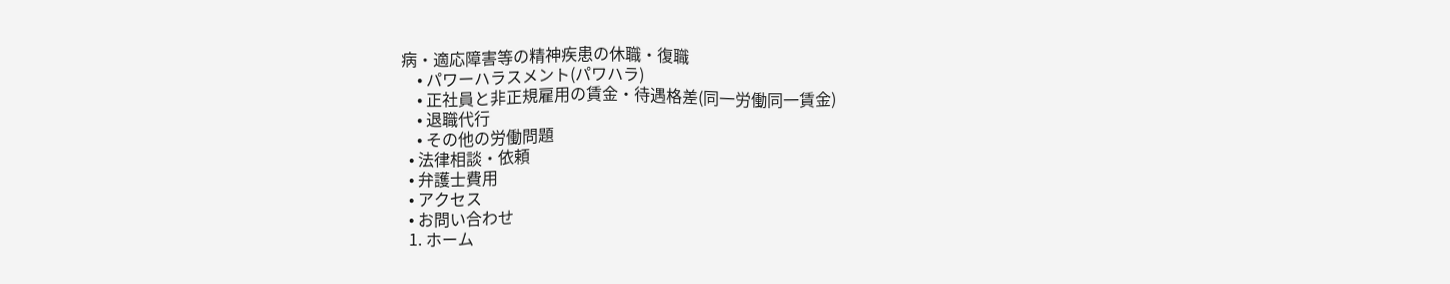病・適応障害等の精神疾患の休職・復職
    • パワーハラスメント(パワハラ)
    • 正社員と非正規雇用の賃金・待遇格差(同一労働同一賃金)
    • 退職代行
    • その他の労働問題
  • 法律相談・依頼
  • 弁護士費用
  • アクセス
  • お問い合わせ
  1. ホーム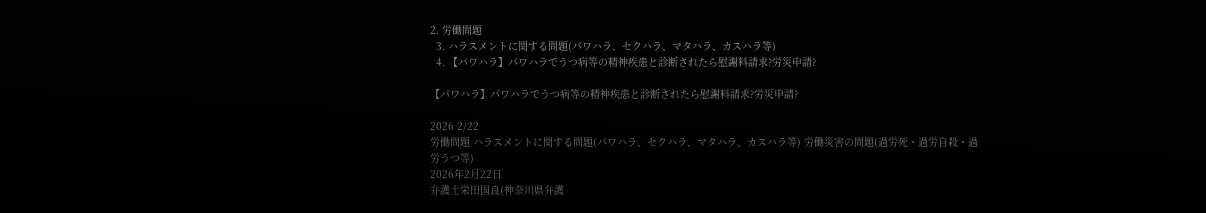2. 労働問題
  3. ハラスメントに関する問題(パワハラ、セクハラ、マタハラ、カスハラ等)
  4. 【パワハラ】パワハラでうつ病等の精神疾患と診断されたら慰謝料請求?労災申請?

【パワハラ】パワハラでうつ病等の精神疾患と診断されたら慰謝料請求?労災申請?

2026 2/22
労働問題 ハラスメントに関する問題(パワハラ、セクハラ、マタハラ、カスハラ等) 労働災害の問題(過労死・過労自殺・過労うつ等)
2026年2月22日
弁護士栄田国良(神奈川県弁護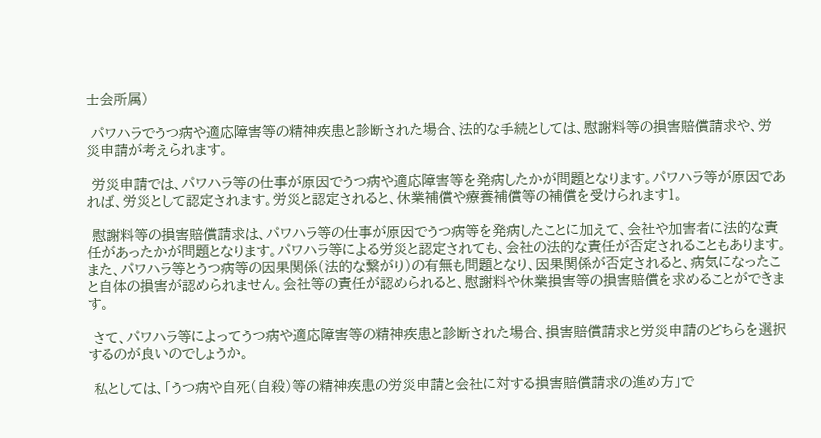士会所属)

 パワハラでうつ病や適応障害等の精神疾患と診断された場合、法的な手続としては、慰謝料等の損害賠償請求や、労災申請が考えられます。

 労災申請では、パワハラ等の仕事が原因でうつ病や適応障害等を発病したかが問題となります。パワハラ等が原因であれば、労災として認定されます。労災と認定されると、休業補償や療養補償等の補償を受けられます1。

 慰謝料等の損害賠償請求は、パワハラ等の仕事が原因でうつ病等を発病したことに加えて、会社や加害者に法的な責任があったかが問題となります。パワハラ等による労災と認定されても、会社の法的な責任が否定されることもあります。また、パワハラ等とうつ病等の因果関係(法的な繋がり)の有無も問題となり、因果関係が否定されると、病気になったこと自体の損害が認められません。会社等の責任が認められると、慰謝料や休業損害等の損害賠償を求めることができます。

 さて、パワハラ等によってうつ病や適応障害等の精神疾患と診断された場合、損害賠償請求と労災申請のどちらを選択するのが良いのでしょうか。

 私としては、「うつ病や自死(自殺)等の精神疾患の労災申請と会社に対する損害賠償請求の進め方」で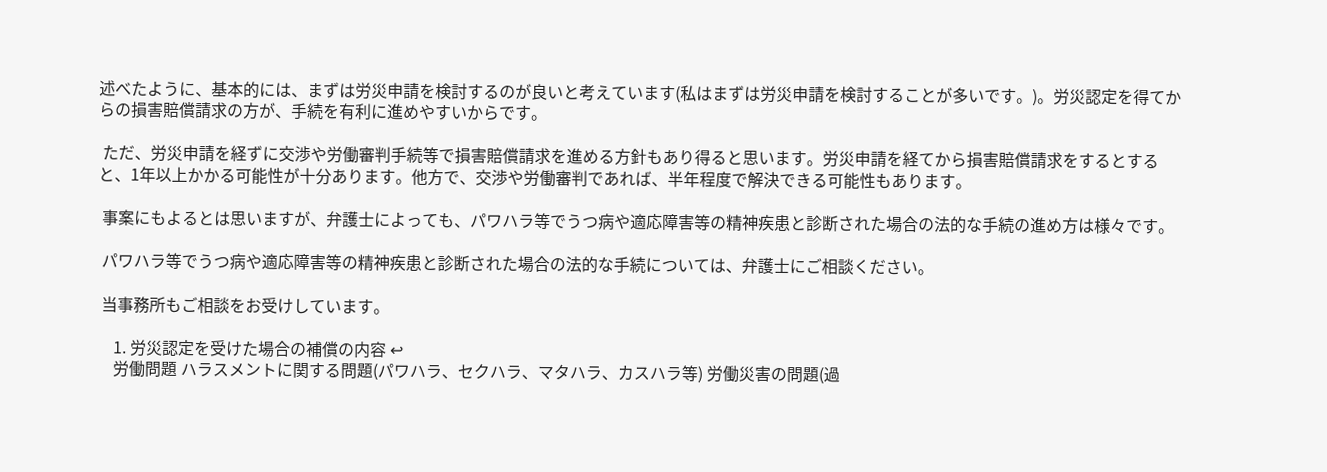述べたように、基本的には、まずは労災申請を検討するのが良いと考えています(私はまずは労災申請を検討することが多いです。)。労災認定を得てからの損害賠償請求の方が、手続を有利に進めやすいからです。

 ただ、労災申請を経ずに交渉や労働審判手続等で損害賠償請求を進める方針もあり得ると思います。労災申請を経てから損害賠償請求をするとすると、1年以上かかる可能性が十分あります。他方で、交渉や労働審判であれば、半年程度で解決できる可能性もあります。

 事案にもよるとは思いますが、弁護士によっても、パワハラ等でうつ病や適応障害等の精神疾患と診断された場合の法的な手続の進め方は様々です。

 パワハラ等でうつ病や適応障害等の精神疾患と診断された場合の法的な手続については、弁護士にご相談ください。

 当事務所もご相談をお受けしています。

    1. 労災認定を受けた場合の補償の内容 ↩
    労働問題 ハラスメントに関する問題(パワハラ、セクハラ、マタハラ、カスハラ等) 労働災害の問題(過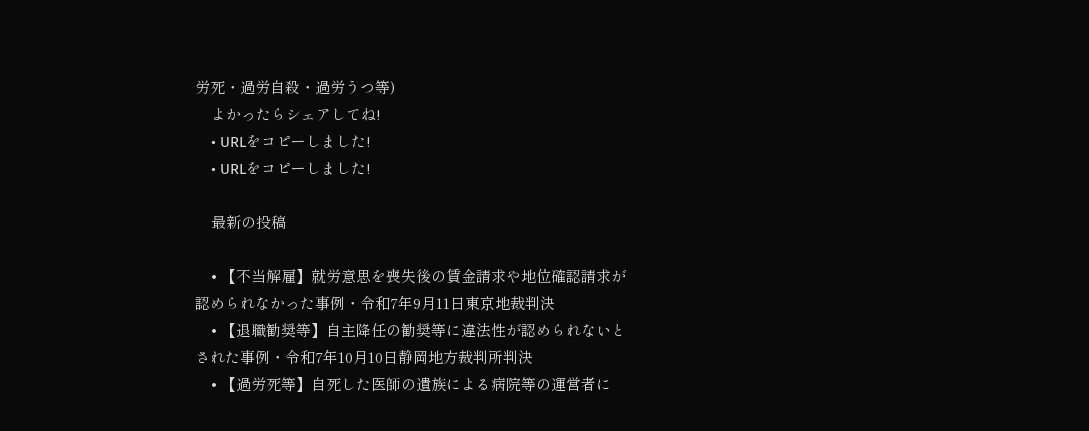労死・過労自殺・過労うつ等)
    よかったらシェアしてね!
    • URLをコピーしました!
    • URLをコピーしました!

    最新の投稿

    • 【不当解雇】就労意思を喪失後の賃金請求や地位確認請求が認められなかった事例・令和7年9月11日東京地裁判決
    • 【退職勧奨等】自主降任の勧奨等に違法性が認められないとされた事例・令和7年10月10日静岡地方裁判所判決
    • 【過労死等】自死した医師の遺族による病院等の運営者に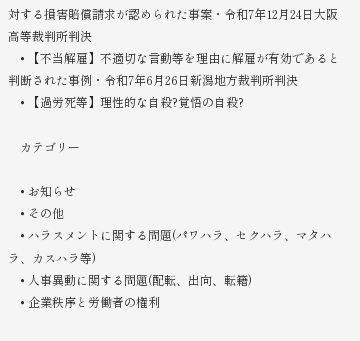対する損害賠償請求が認められた事案・令和7年12月24日大阪高等裁判所判決
    • 【不当解雇】不適切な言動等を理由に解雇が有効であると判断された事例・令和7年6月26日新潟地方裁判所判決
    • 【過労死等】理性的な自殺?覚悟の自殺?

    カテゴリー

    • お知らせ
    • その他
    • ハラスメントに関する問題(パワハラ、セクハラ、マタハラ、カスハラ等)
    • 人事異動に関する問題(配転、出向、転籍)
    • 企業秩序と労働者の権利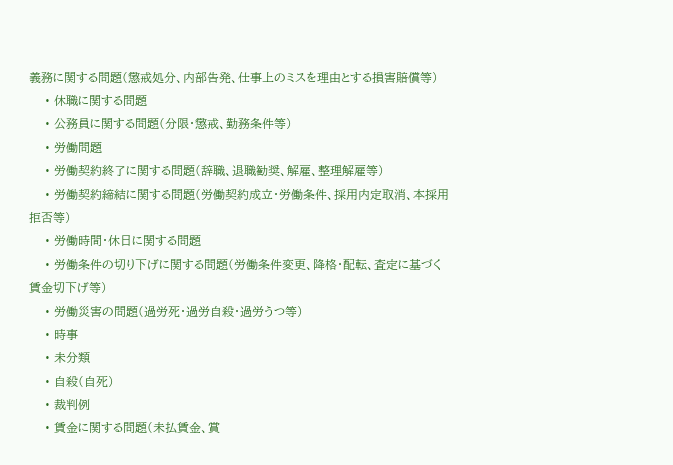義務に関する問題(懲戒処分、内部告発、仕事上のミスを理由とする損害賠償等)
    • 休職に関する問題
    • 公務員に関する問題(分限・懲戒、勤務条件等)
    • 労働問題
    • 労働契約終了に関する問題(辞職、退職勧奨、解雇、整理解雇等)
    • 労働契約締結に関する問題(労働契約成立・労働条件、採用内定取消、本採用拒否等)
    • 労働時間・休日に関する問題
    • 労働条件の切り下げに関する問題(労働条件変更、降格・配転、査定に基づく賃金切下げ等)
    • 労働災害の問題(過労死・過労自殺・過労うつ等)
    • 時事
    • 未分類
    • 自殺(自死)
    • 裁判例
    • 賃金に関する問題(未払賃金、賞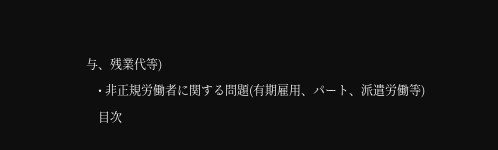与、残業代等)
    • 非正規労働者に関する問題(有期雇用、パート、派遣労働等)
    目次